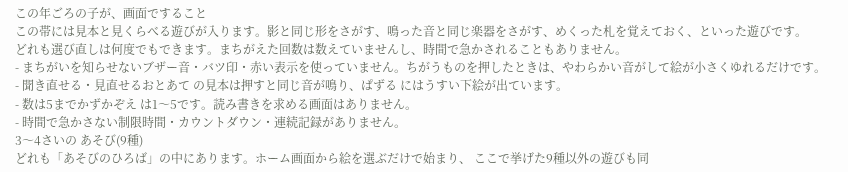この年ごろの子が、画面ですること
この帯には見本と見くらべる遊びが入ります。影と同じ形をさがす、鳴った音と同じ楽器をさがす、めくった札を覚えておく、といった遊びです。
どれも選び直しは何度でもできます。まちがえた回数は数えていませんし、時間で急かされることもありません。
- まちがいを知らせないブザー音・バツ印・赤い表示を使っていません。ちがうものを押したときは、やわらかい音がして絵が小さくゆれるだけです。
- 聞き直せる・見直せるおとあて の見本は押すと同じ音が鳴り、ぱずる にはうすい下絵が出ています。
- 数は5までかずかぞえ は1〜5です。読み書きを求める画面はありません。
- 時間で急かさない制限時間・カウントダウン・連続記録がありません。
3〜4さいの あそび(9種)
どれも「あそびのひろば」の中にあります。ホーム画面から絵を選ぶだけで始まり、 ここで挙げた9種以外の遊びも同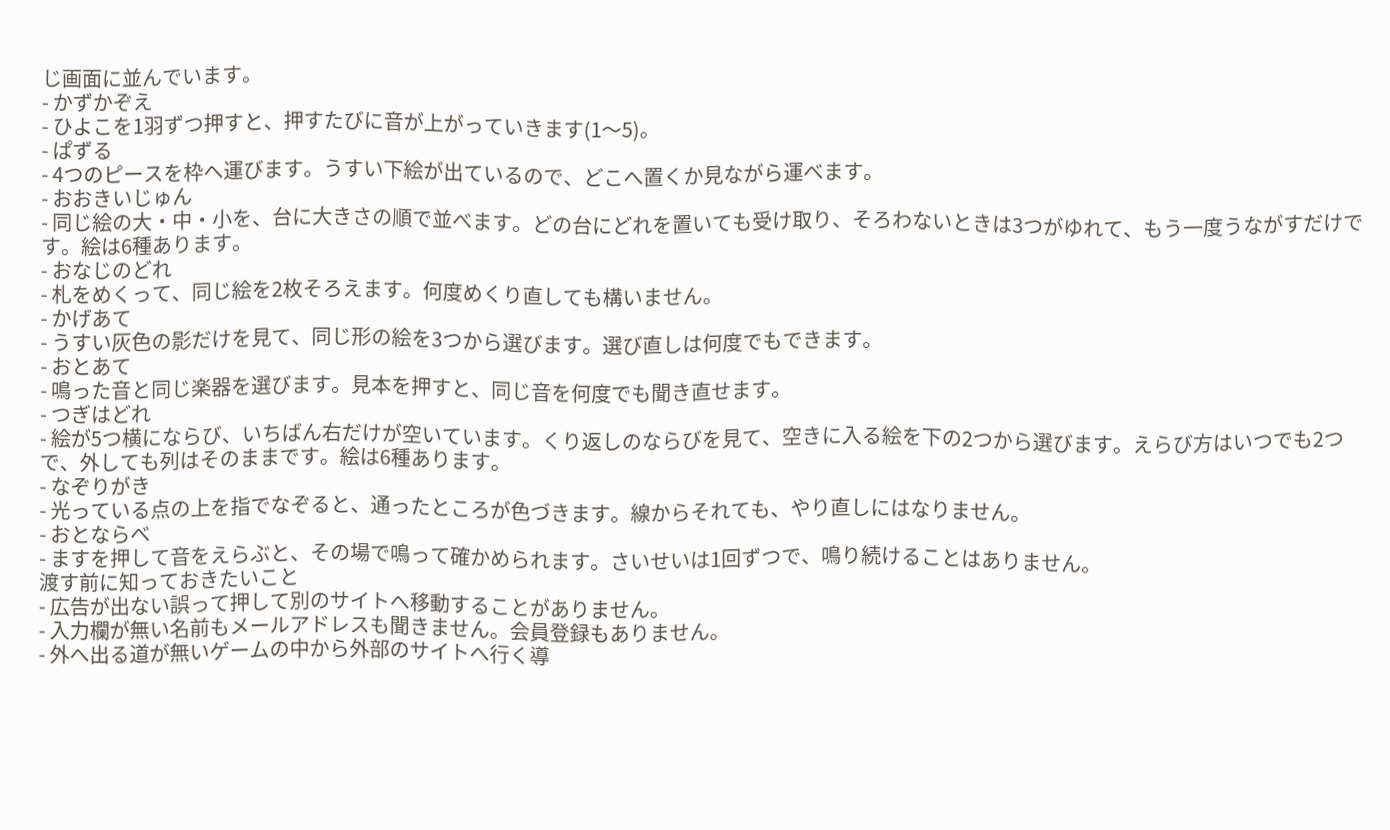じ画面に並んでいます。
- かずかぞえ
- ひよこを1羽ずつ押すと、押すたびに音が上がっていきます(1〜5)。
- ぱずる
- 4つのピースを枠へ運びます。うすい下絵が出ているので、どこへ置くか見ながら運べます。
- おおきいじゅん
- 同じ絵の大・中・小を、台に大きさの順で並べます。どの台にどれを置いても受け取り、そろわないときは3つがゆれて、もう一度うながすだけです。絵は6種あります。
- おなじのどれ
- 札をめくって、同じ絵を2枚そろえます。何度めくり直しても構いません。
- かげあて
- うすい灰色の影だけを見て、同じ形の絵を3つから選びます。選び直しは何度でもできます。
- おとあて
- 鳴った音と同じ楽器を選びます。見本を押すと、同じ音を何度でも聞き直せます。
- つぎはどれ
- 絵が5つ横にならび、いちばん右だけが空いています。くり返しのならびを見て、空きに入る絵を下の2つから選びます。えらび方はいつでも2つで、外しても列はそのままです。絵は6種あります。
- なぞりがき
- 光っている点の上を指でなぞると、通ったところが色づきます。線からそれても、やり直しにはなりません。
- おとならべ
- ますを押して音をえらぶと、その場で鳴って確かめられます。さいせいは1回ずつで、鳴り続けることはありません。
渡す前に知っておきたいこと
- 広告が出ない誤って押して別のサイトへ移動することがありません。
- 入力欄が無い名前もメールアドレスも聞きません。会員登録もありません。
- 外へ出る道が無いゲームの中から外部のサイトへ行く導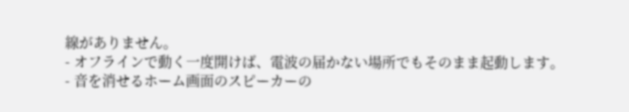線がありません。
- オフラインで動く一度開けば、電波の届かない場所でもそのまま起動します。
- 音を消せるホーム画面のスピーカーの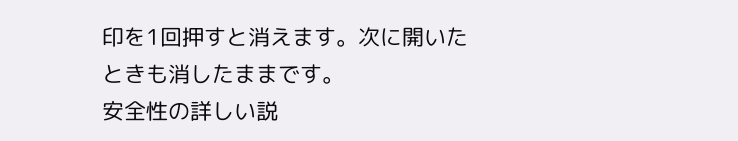印を1回押すと消えます。次に開いたときも消したままです。
安全性の詳しい説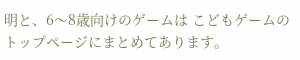明と、6〜8歳向けのゲームは こどもゲームのトップページにまとめてあります。